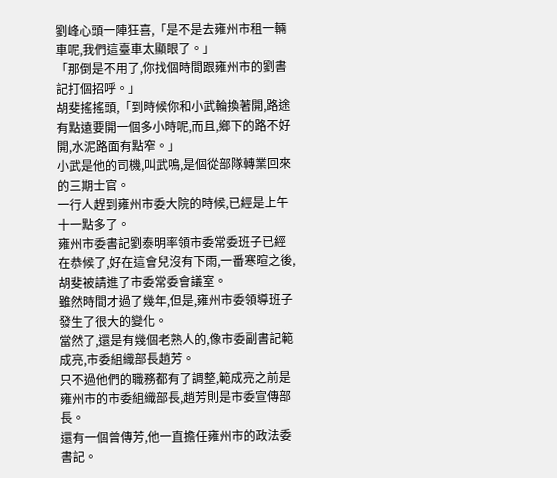劉峰心頭一陣狂喜,「是不是去雍州市租一輛車呢,我們這臺車太顯眼了。」
「那倒是不用了,你找個時間跟雍州市的劉書記打個招呼。」
胡斐搖搖頭,「到時候你和小武輪換著開,路途有點遠要開一個多小時呢,而且,鄉下的路不好開,水泥路面有點窄。」
小武是他的司機,叫武鳴,是個從部隊轉業回來的三期士官。
一行人趕到雍州市委大院的時候,已經是上午十一點多了。
雍州市委書記劉泰明率領市委常委班子已經在恭候了,好在這會兒沒有下雨,一番寒暄之後,胡斐被請進了市委常委會議室。
雖然時間才過了幾年,但是,雍州市委領導班子發生了很大的變化。
當然了,還是有幾個老熟人的,像市委副書記範成亮,市委組織部長趙芳。
只不過他們的職務都有了調整,範成亮之前是雍州市的市委組織部長,趙芳則是市委宣傳部長。
還有一個曾傳芳,他一直擔任雍州市的政法委書記。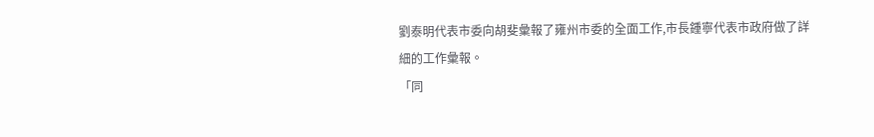劉泰明代表市委向胡斐彙報了雍州市委的全面工作,市長鍾寧代表市政府做了詳細的工作彙報。
「同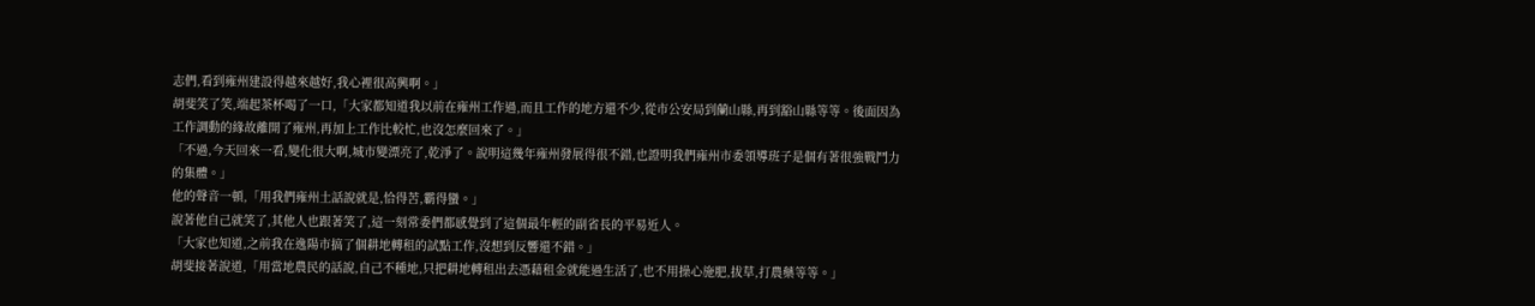志們,看到雍州建設得越來越好,我心裡很高興啊。」
胡斐笑了笑,端起茶杯喝了一口,「大家都知道我以前在雍州工作過,而且工作的地方還不少,從市公安局到蘭山縣,再到豁山縣等等。後面因為工作調動的緣故離開了雍州,再加上工作比較忙,也沒怎麼回來了。」
「不過,今天回來一看,變化很大啊,城市變漂亮了,乾淨了。說明這幾年雍州發展得很不錯,也證明我們雍州市委領導班子是個有著很強戰鬥力的集體。」
他的聲音一頓,「用我們雍州土話說就是,恰得苦,霸得蠻。」
說著他自己就笑了,其他人也跟著笑了,這一刻常委們都感覺到了這個最年輕的副省長的平易近人。
「大家也知道,之前我在逸陽市搞了個耕地轉租的試點工作,沒想到反響還不錯。」
胡斐接著說道,「用當地農民的話說,自己不種地,只把耕地轉租出去憑藉租金就能過生活了,也不用操心施肥,拔草,打農藥等等。」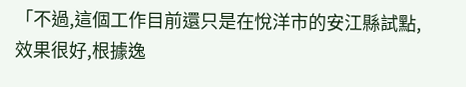「不過,這個工作目前還只是在悅洋市的安江縣試點,效果很好,根據逸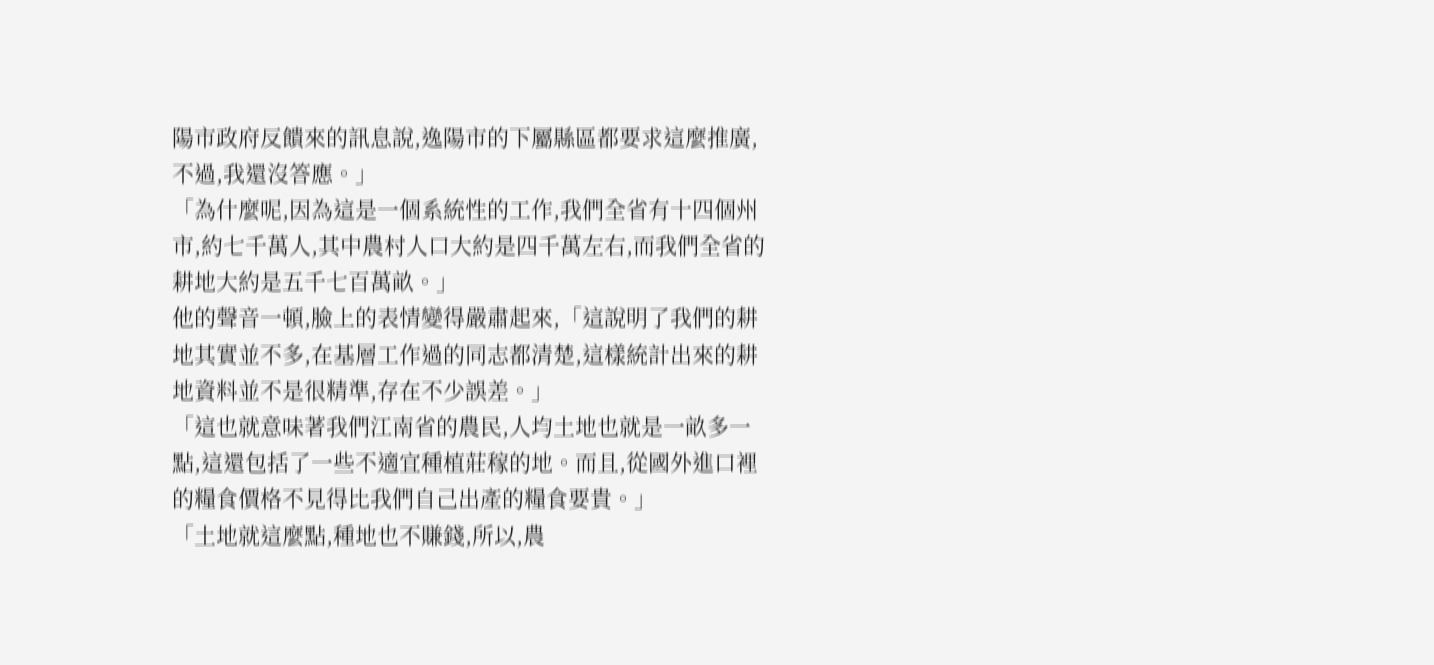陽市政府反饋來的訊息說,逸陽市的下屬縣區都要求這麼推廣,不過,我還沒答應。」
「為什麼呢,因為這是一個系統性的工作,我們全省有十四個州市,約七千萬人,其中農村人口大約是四千萬左右,而我們全省的耕地大約是五千七百萬畝。」
他的聲音一頓,臉上的表情變得嚴肅起來,「這說明了我們的耕地其實並不多,在基層工作過的同志都清楚,這樣統計出來的耕地資料並不是很精準,存在不少誤差。」
「這也就意味著我們江南省的農民,人均土地也就是一畝多一點,這還包括了一些不適宜種植莊稼的地。而且,從國外進口裡的糧食價格不見得比我們自己出產的糧食要貴。」
「土地就這麼點,種地也不賺錢,所以,農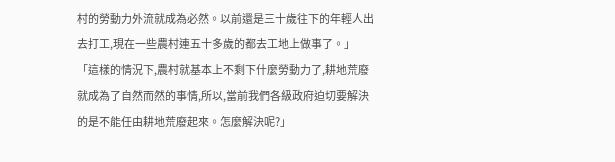村的勞動力外流就成為必然。以前還是三十歲往下的年輕人出去打工,現在一些農村連五十多歲的都去工地上做事了。」
「這樣的情況下,農村就基本上不剩下什麼勞動力了,耕地荒廢就成為了自然而然的事情,所以,當前我們各級政府迫切要解決的是不能任由耕地荒廢起來。怎麼解決呢?」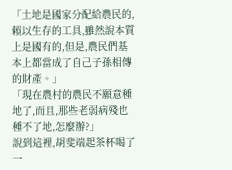「土地是國家分配給農民的,賴以生存的工具,雖然說本質上是國有的,但是,農民們基本上都當成了自己子孫相傳的財產。」
「現在農村的農民不願意種地了,而且,那些老弱病殘也種不了地,怎麼辦?」
說到這裡,胡斐端起茶杯喝了一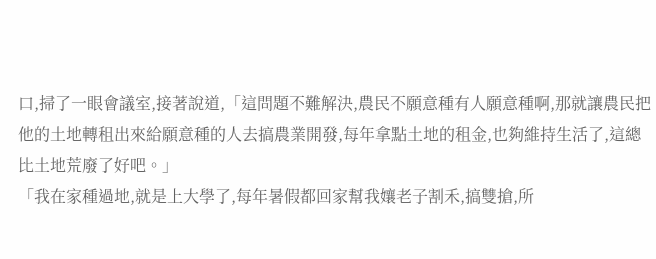口,掃了一眼會議室,接著說道,「這問題不難解決,農民不願意種有人願意種啊,那就讓農民把他的土地轉租出來給願意種的人去搞農業開發,每年拿點土地的租金,也夠維持生活了,這總比土地荒廢了好吧。」
「我在家種過地,就是上大學了,每年暑假都回家幫我孃老子割禾,搞雙搶,所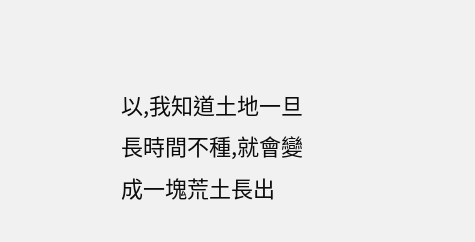以,我知道土地一旦長時間不種,就會變成一塊荒土長出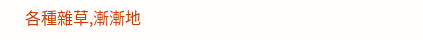各種雜草,漸漸地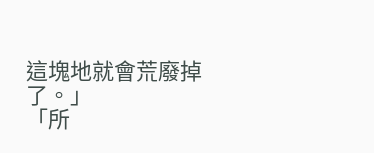這塊地就會荒廢掉了。」
「所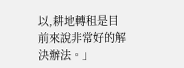以,耕地轉租是目前來說非常好的解決辦法。」